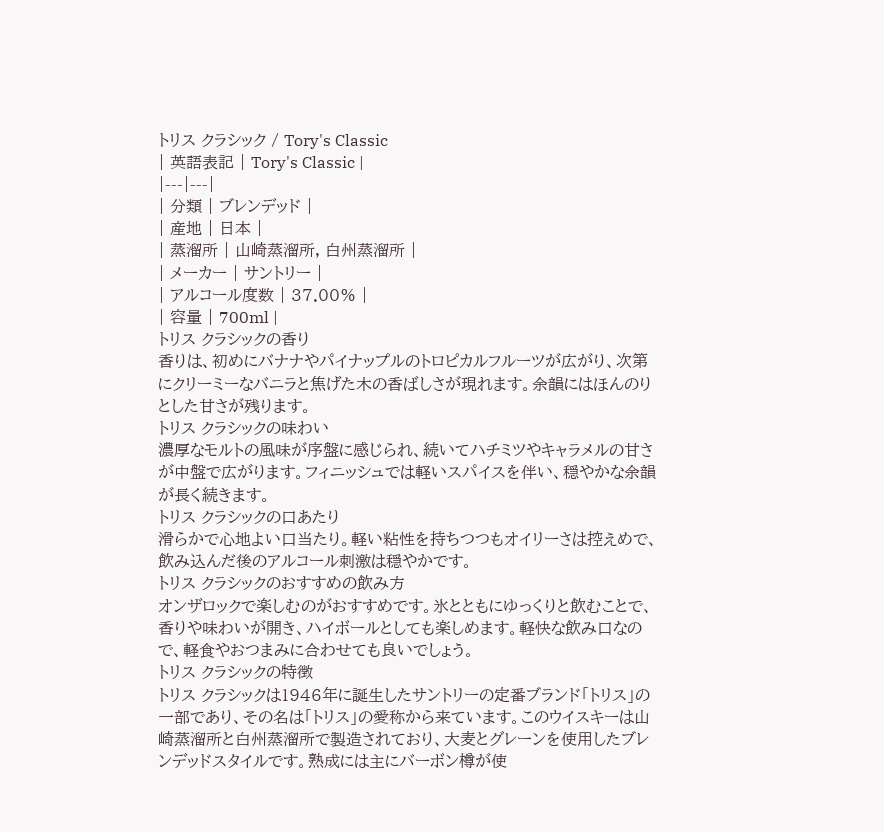トリス クラシック / Tory's Classic
| 英語表記 | Tory's Classic |
|---|---|
| 分類 | ブレンデッド |
| 産地 | 日本 |
| 蒸溜所 | 山崎蒸溜所, 白州蒸溜所 |
| メーカー | サントリー |
| アルコール度数 | 37.00% |
| 容量 | 700ml |
トリス クラシックの香り
香りは、初めにバナナやパイナップルのトロピカルフルーツが広がり、次第にクリーミーなバニラと焦げた木の香ばしさが現れます。余韻にはほんのりとした甘さが残ります。
トリス クラシックの味わい
濃厚なモルトの風味が序盤に感じられ、続いてハチミツやキャラメルの甘さが中盤で広がります。フィニッシュでは軽いスパイスを伴い、穏やかな余韻が長く続きます。
トリス クラシックの口あたり
滑らかで心地よい口当たり。軽い粘性を持ちつつもオイリーさは控えめで、飲み込んだ後のアルコール刺激は穏やかです。
トリス クラシックのおすすめの飲み方
オンザロックで楽しむのがおすすめです。氷とともにゆっくりと飲むことで、香りや味わいが開き、ハイボールとしても楽しめます。軽快な飲み口なので、軽食やおつまみに合わせても良いでしょう。
トリス クラシックの特徴
トリス クラシックは1946年に誕生したサントリーの定番ブランド「トリス」の一部であり、その名は「トリス」の愛称から来ています。このウイスキーは山崎蒸溜所と白州蒸溜所で製造されており、大麦とグレーンを使用したブレンデッドスタイルです。熟成には主にバーボン樽が使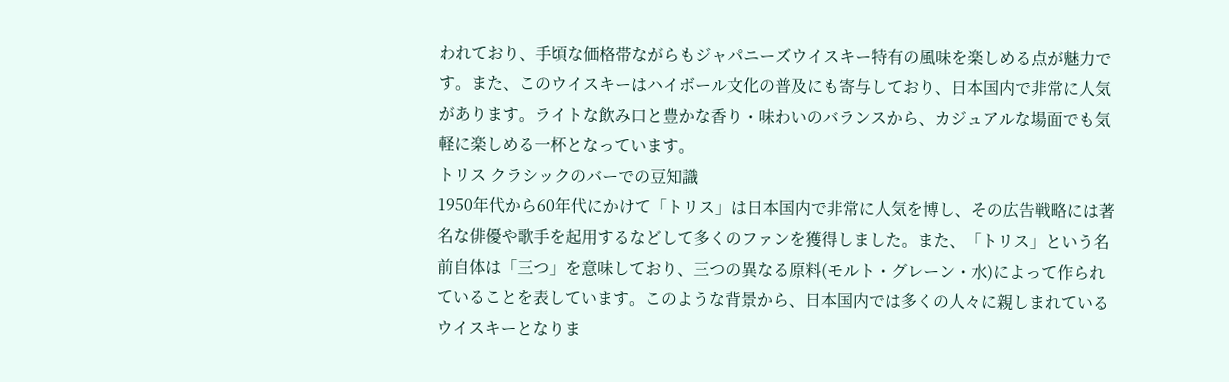われており、手頃な価格帯ながらもジャパニーズウイスキー特有の風味を楽しめる点が魅力です。また、このウイスキーはハイボール文化の普及にも寄与しており、日本国内で非常に人気があります。ライトな飲み口と豊かな香り・味わいのバランスから、カジュアルな場面でも気軽に楽しめる一杯となっています。
トリス クラシックのバーでの豆知識
1950年代から60年代にかけて「トリス」は日本国内で非常に人気を博し、その広告戦略には著名な俳優や歌手を起用するなどして多くのファンを獲得しました。また、「トリス」という名前自体は「三つ」を意味しており、三つの異なる原料(モルト・グレーン・水)によって作られていることを表しています。このような背景から、日本国内では多くの人々に親しまれているウイスキーとなりま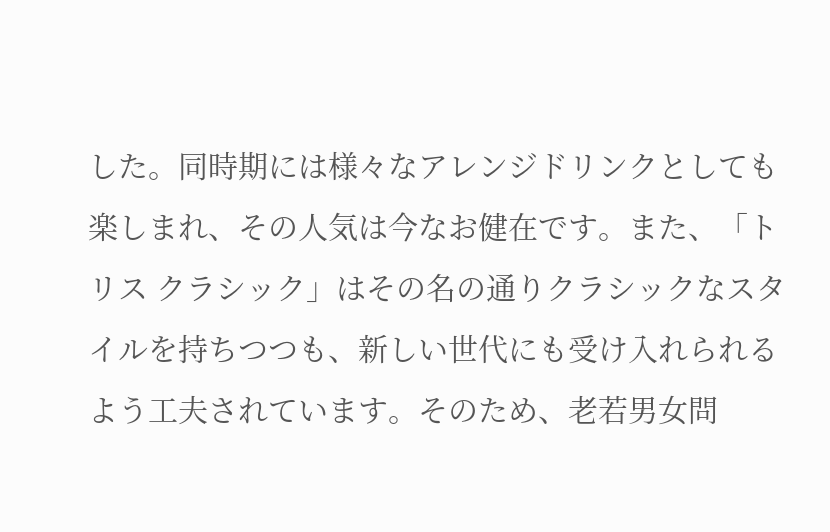した。同時期には様々なアレンジドリンクとしても楽しまれ、その人気は今なお健在です。また、「トリス クラシック」はその名の通りクラシックなスタイルを持ちつつも、新しい世代にも受け入れられるよう工夫されています。そのため、老若男女問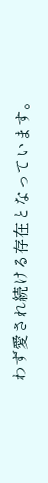わず愛され続ける存在となっています。